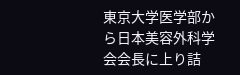東京大学医学部から日本美容外科学会会長に上り詰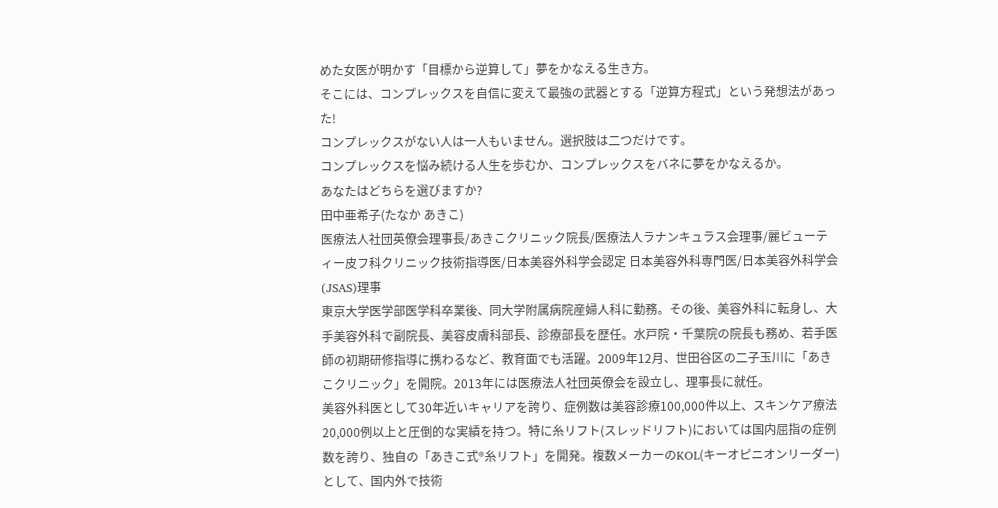めた女医が明かす「目標から逆算して」夢をかなえる生き方。
そこには、コンプレックスを自信に変えて最強の武器とする「逆算方程式」という発想法があった!
コンプレックスがない人は一人もいません。選択肢は二つだけです。
コンプレックスを悩み続ける人生を歩むか、コンプレックスをバネに夢をかなえるか。
あなたはどちらを選びますか?
田中亜希子(たなか あきこ)
医療法人社団英僚会理事長/あきこクリニック院長/医療法人ラナンキュラス会理事/麗ビューティー皮フ科クリニック技術指導医/日本美容外科学会認定 日本美容外科専門医/日本美容外科学会(JSAS)理事
東京大学医学部医学科卒業後、同大学附属病院産婦人科に勤務。その後、美容外科に転身し、大手美容外科で副院長、美容皮膚科部長、診療部長を歴任。水戸院・千葉院の院長も務め、若手医師の初期研修指導に携わるなど、教育面でも活躍。2009年12月、世田谷区の二子玉川に「あきこクリニック」を開院。2013年には医療法人社団英僚会を設立し、理事長に就任。
美容外科医として30年近いキャリアを誇り、症例数は美容診療100,000件以上、スキンケア療法20,000例以上と圧倒的な実績を持つ。特に糸リフト(スレッドリフト)においては国内屈指の症例数を誇り、独自の「あきこ式®糸リフト」を開発。複数メーカーのKOL(キーオピニオンリーダー)として、国内外で技術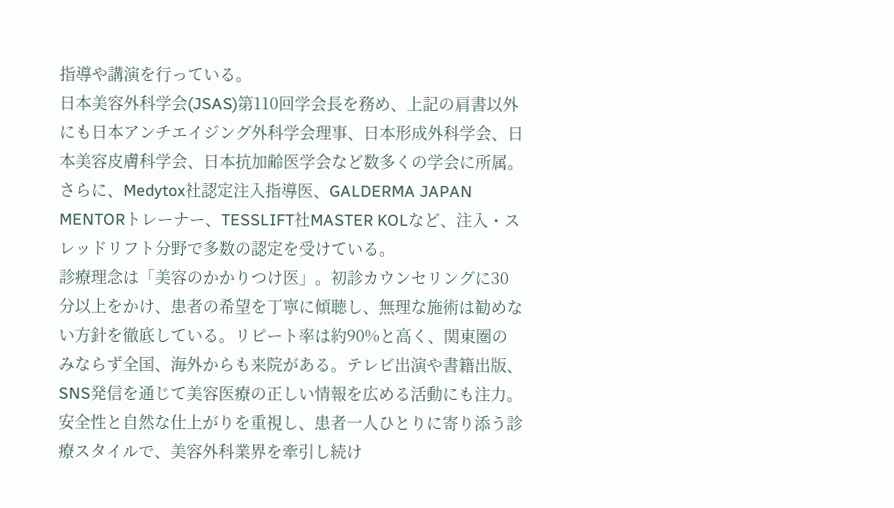指導や講演を行っている。
日本美容外科学会(JSAS)第110回学会長を務め、上記の肩書以外にも日本アンチエイジング外科学会理事、日本形成外科学会、日本美容皮膚科学会、日本抗加齢医学会など数多くの学会に所属。さらに、Medytox社認定注入指導医、GALDERMA JAPAN MENTORトレーナー、TESSLIFT社MASTER KOLなど、注入・スレッドリフト分野で多数の認定を受けている。
診療理念は「美容のかかりつけ医」。初診カウンセリングに30分以上をかけ、患者の希望を丁寧に傾聴し、無理な施術は勧めない方針を徹底している。リピート率は約90%と高く、関東圏のみならず全国、海外からも来院がある。テレビ出演や書籍出版、SNS発信を通じて美容医療の正しい情報を広める活動にも注力。安全性と自然な仕上がりを重視し、患者一人ひとりに寄り添う診療スタイルで、美容外科業界を牽引し続け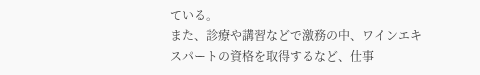ている。
また、診療や講習などで激務の中、ワインエキスパートの資格を取得するなど、仕事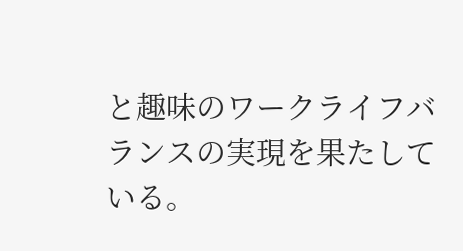と趣味のワークライフバランスの実現を果たしている。